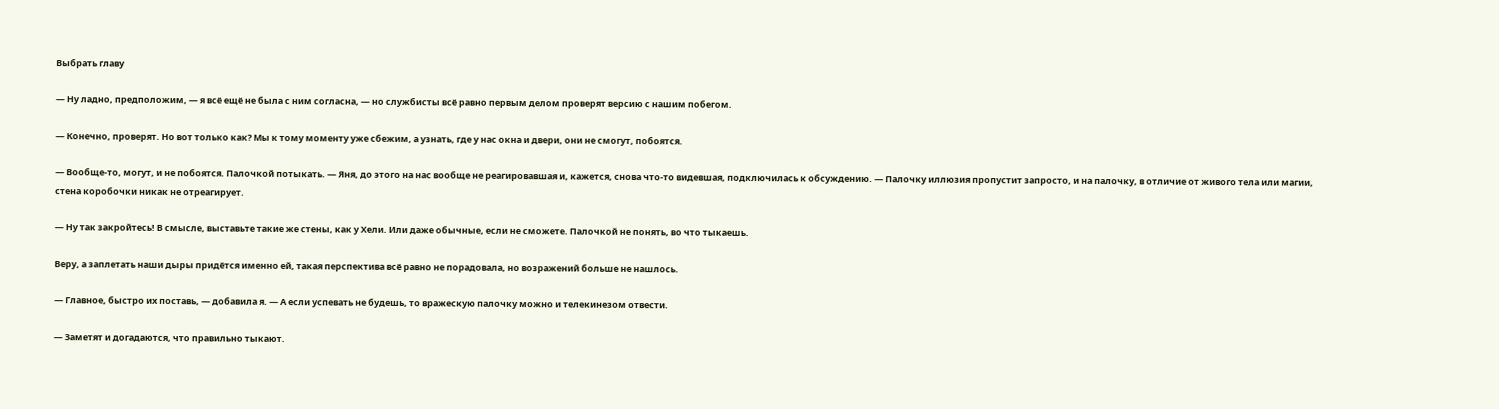Выбрать главу

— Ну ладно, предположим, — я всё ещё не была с ним согласна, — но службисты всё равно первым делом проверят версию с нашим побегом.

— Конечно, проверят. Но вот только как? Мы к тому моменту уже сбежим, а узнать, где у нас окна и двери, они не смогут, побоятся.

— Вообще-то, могут, и не побоятся. Палочкой потыкать. — Яня, до этого на нас вообще не реагировавшая и, кажется, снова что-то видевшая, подключилась к обсуждению. — Палочку иллюзия пропустит запросто, и на палочку, в отличие от живого тела или магии, стена коробочки никак не отреагирует.

— Ну так закройтесь! В смысле, выставьте такие же стены, как у Хели. Или даже обычные, если не сможете. Палочкой не понять, во что тыкаешь.

Веру, а заплетать наши дыры придётся именно ей, такая перспектива всё равно не порадовала, но возражений больше не нашлось.

— Главное, быстро их поставь, — добавила я. — А если успевать не будешь, то вражескую палочку можно и телекинезом отвести.

— Заметят и догадаются, что правильно тыкают.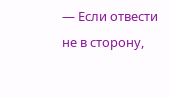— Если отвести не в сторону,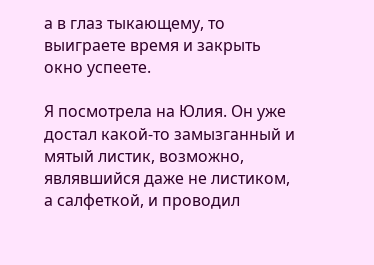а в глаз тыкающему, то выиграете время и закрыть окно успеете.

Я посмотрела на Юлия. Он уже достал какой-то замызганный и мятый листик, возможно, являвшийся даже не листиком, а салфеткой, и проводил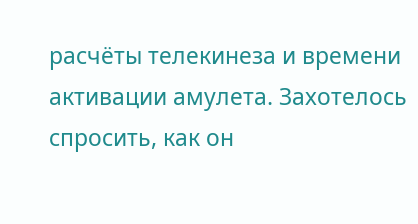расчёты телекинеза и времени активации амулета. Захотелось спросить, как он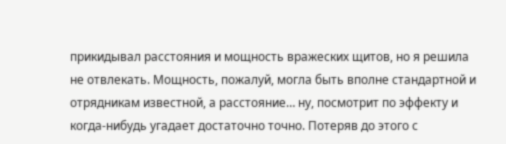прикидывал расстояния и мощность вражеских щитов, но я решила не отвлекать. Мощность, пожалуй, могла быть вполне стандартной и отрядникам известной, а расстояние… ну, посмотрит по эффекту и когда-нибудь угадает достаточно точно. Потеряв до этого с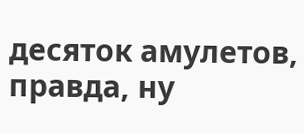десяток амулетов, правда, ну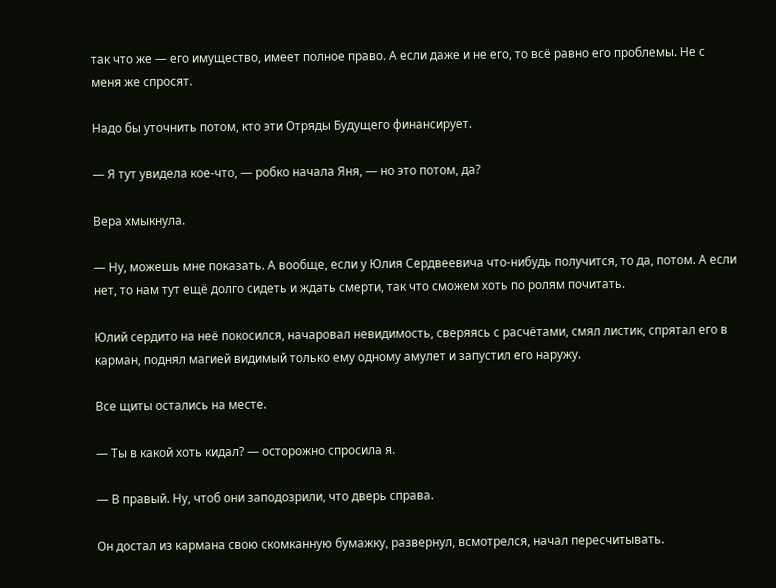так что же — его имущество, имеет полное право. А если даже и не его, то всё равно его проблемы. Не с меня же спросят.

Надо бы уточнить потом, кто эти Отряды Будущего финансирует.

— Я тут увидела кое-что, — робко начала Яня, — но это потом, да?

Вера хмыкнула.

— Ну, можешь мне показать. А вообще, если у Юлия Сердвеевича что-нибудь получится, то да, потом. А если нет, то нам тут ещё долго сидеть и ждать смерти, так что сможем хоть по ролям почитать.

Юлий сердито на неё покосился, начаровал невидимость, сверяясь с расчётами, смял листик, спрятал его в карман, поднял магией видимый только ему одному амулет и запустил его наружу.

Все щиты остались на месте.

— Ты в какой хоть кидал? — осторожно спросила я.

— В правый. Ну, чтоб они заподозрили, что дверь справа.

Он достал из кармана свою скомканную бумажку, развернул, всмотрелся, начал пересчитывать.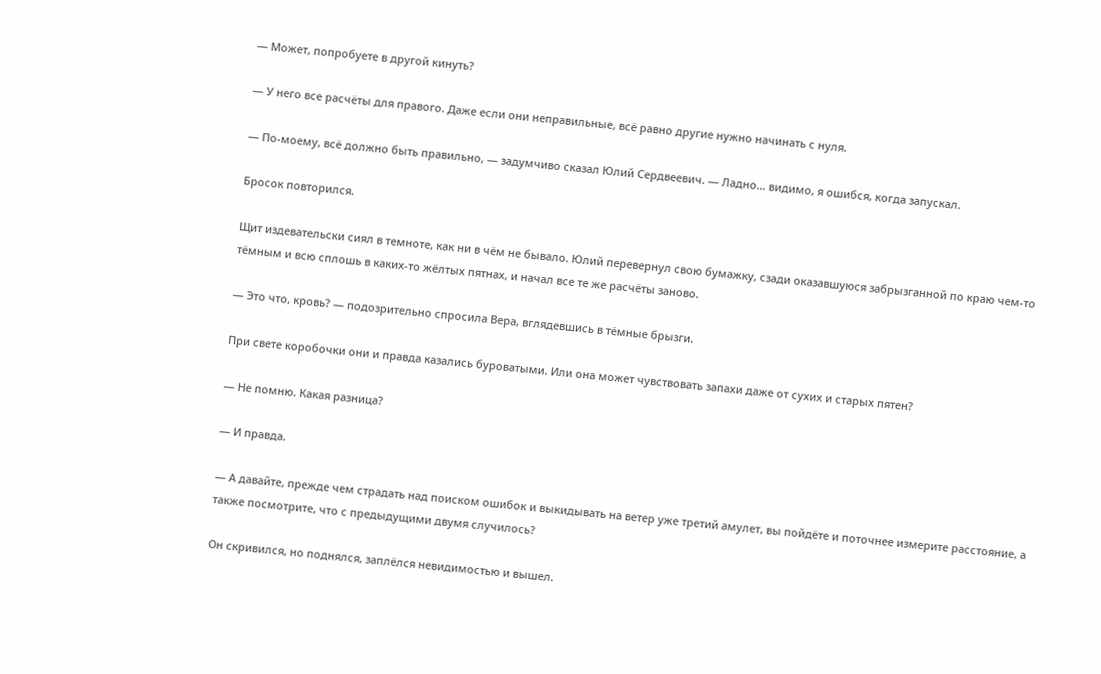— Может, попробуете в другой кинуть?

— У него все расчёты для правого. Даже если они неправильные, всё равно другие нужно начинать с нуля.

— По-моему, всё должно быть правильно, — задумчиво сказал Юлий Сердвеевич. — Ладно… видимо, я ошибся, когда запускал.

Бросок повторился.

Щит издевательски сиял в темноте, как ни в чём не бывало. Юлий перевернул свою бумажку, сзади оказавшуюся забрызганной по краю чем-то тёмным и всю сплошь в каких-то жёлтых пятнах, и начал все те же расчёты заново.

— Это что, кровь? — подозрительно спросила Вера, вглядевшись в тёмные брызги.

При свете коробочки они и правда казались буроватыми. Или она может чувствовать запахи даже от сухих и старых пятен?

— Не помню. Какая разница?

— И правда.

— А давайте, прежде чем страдать над поиском ошибок и выкидывать на ветер уже третий амулет, вы пойдёте и поточнее измерите расстояние, а также посмотрите, что с предыдущими двумя случилось?

Он скривился, но поднялся, заплёлся невидимостью и вышел.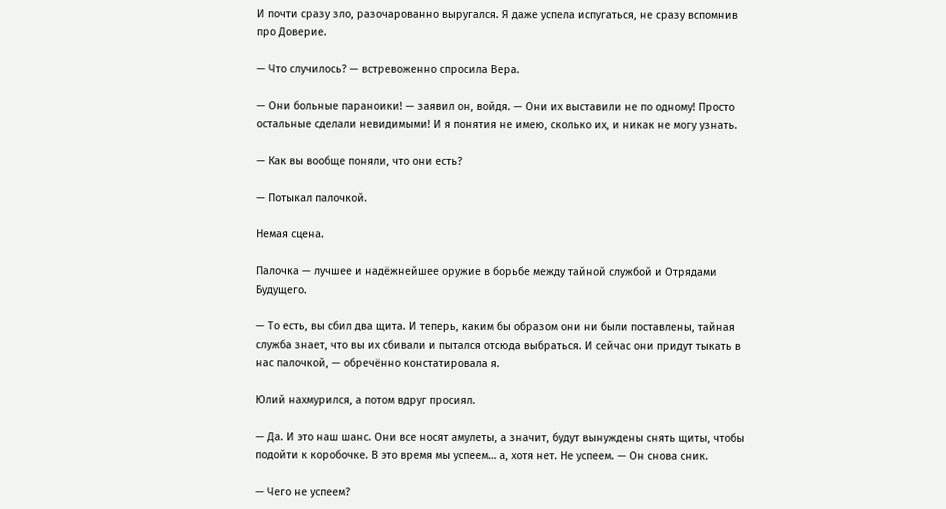И почти сразу зло, разочарованно выругался. Я даже успела испугаться, не сразу вспомнив про Доверие.

— Что случилось? — встревоженно спросила Вера.

— Они больные параноики! — заявил он, войдя. — Они их выставили не по одному! Просто остальные сделали невидимыми! И я понятия не имею, сколько их, и никак не могу узнать.

— Как вы вообще поняли, что они есть?

— Потыкал палочкой.

Немая сцена.

Палочка — лучшее и надёжнейшее оружие в борьбе между тайной службой и Отрядами Будущего.

— То есть, вы сбил два щита. И теперь, каким бы образом они ни были поставлены, тайная служба знает, что вы их сбивали и пытался отсюда выбраться. И сейчас они придут тыкать в нас палочкой, — обречённо констатировала я.

Юлий нахмурился, а потом вдруг просиял.

— Да. И это наш шанс. Они все носят амулеты, а значит, будут вынуждены снять щиты, чтобы подойти к коробочке. В это время мы успеем… а, хотя нет. Не успеем. — Он снова сник.

— Чего не успеем?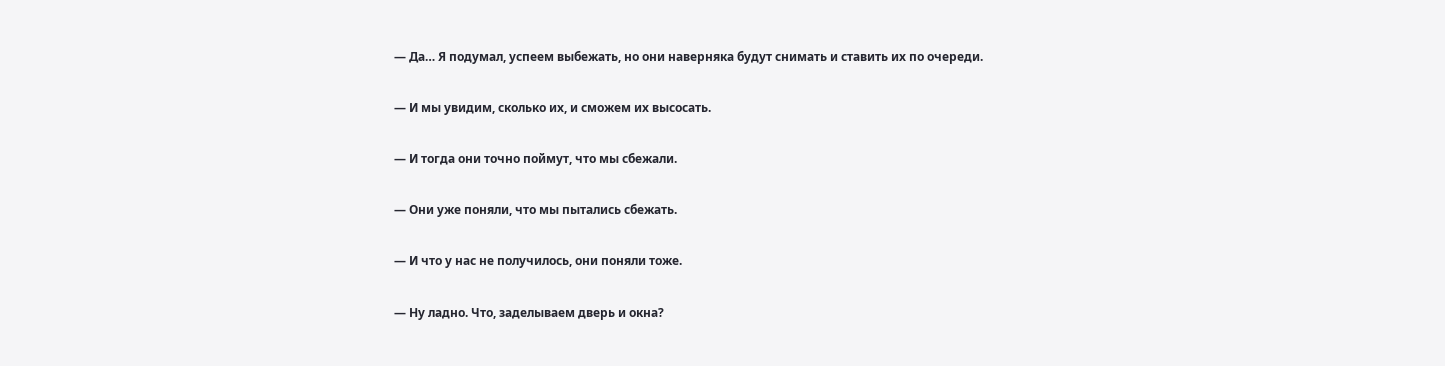— Да… Я подумал, успеем выбежать, но они наверняка будут снимать и ставить их по очереди.

— И мы увидим, сколько их, и сможем их высосать.

— И тогда они точно поймут, что мы сбежали.

— Они уже поняли, что мы пытались сбежать.

— И что у нас не получилось, они поняли тоже.

— Ну ладно. Что, заделываем дверь и окна?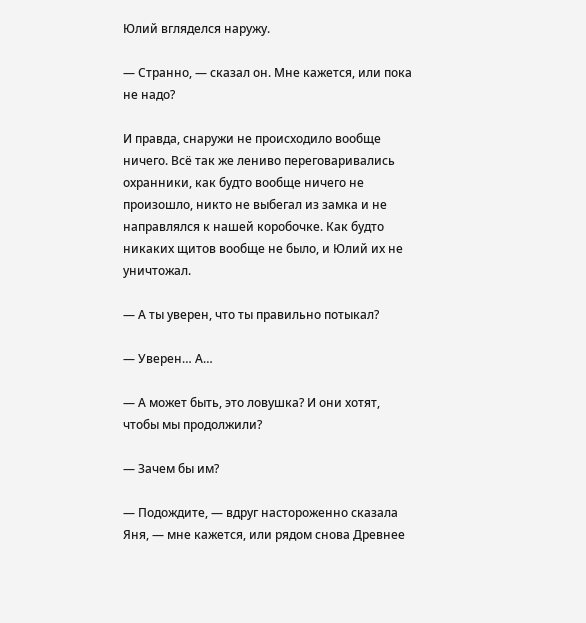Юлий вгляделся наружу.

— Странно, — сказал он. Мне кажется, или пока не надо?

И правда, снаружи не происходило вообще ничего. Всё так же лениво переговаривались охранники, как будто вообще ничего не произошло, никто не выбегал из замка и не направлялся к нашей коробочке. Как будто никаких щитов вообще не было, и Юлий их не уничтожал.

— А ты уверен, что ты правильно потыкал?

— Уверен… А…

— А может быть, это ловушка? И они хотят, чтобы мы продолжили?

— Зачем бы им?

— Подождите, — вдруг настороженно сказала Яня, — мне кажется, или рядом снова Древнее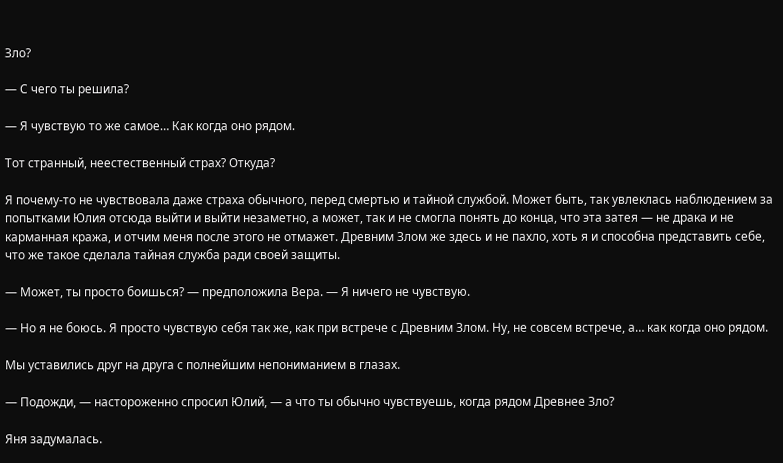Зло?

— С чего ты решила?

— Я чувствую то же самое… Как когда оно рядом.

Тот странный, неестественный страх? Откуда?

Я почему-то не чувствовала даже страха обычного, перед смертью и тайной службой. Может быть, так увлеклась наблюдением за попытками Юлия отсюда выйти и выйти незаметно, а может, так и не смогла понять до конца, что эта затея — не драка и не карманная кража, и отчим меня после этого не отмажет. Древним Злом же здесь и не пахло, хоть я и способна представить себе, что же такое сделала тайная служба ради своей защиты.

— Может, ты просто боишься? — предположила Вера. — Я ничего не чувствую.

— Но я не боюсь. Я просто чувствую себя так же, как при встрече с Древним Злом. Ну, не совсем встрече, а… как когда оно рядом.

Мы уставились друг на друга с полнейшим непониманием в глазах.

— Подожди, — настороженно спросил Юлий, — а что ты обычно чувствуешь, когда рядом Древнее Зло?

Яня задумалась.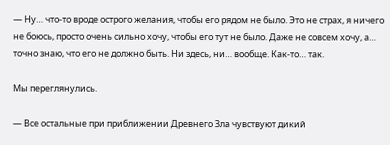— Ну… что-то вроде острого желания, чтобы его рядом не было. Это не страх, я ничего не боюсь, просто очень сильно хочу, чтобы его тут не было. Даже не совсем хочу, а… точно знаю, что его не должно быть. Ни здесь, ни… вообще. Как-то… так.

Мы переглянулись.

— Все остальные при приближении Древнего Зла чувствуют дикий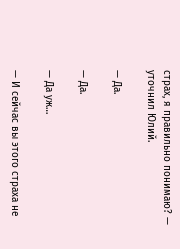страх, я правильно понимаю? — уточнил Юлий.

— Да.

— Да.

— Да уж…

— И сейчас вы этого страха не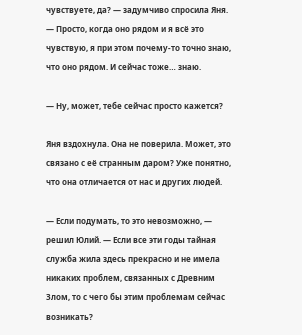чувствуете, да? — задумчиво спросила Яня. — Просто, когда оно рядом и я всё это чувствую, я при этом почему-то точно знаю, что оно рядом. И сейчас тоже… знаю.

— Ну, может, тебе сейчас просто кажется?

Яня вздохнула. Она не поверила. Может, это связано с её странным даром? Уже понятно, что она отличается от нас и других людей.

— Если подумать, то это невозможно, — решил Юлий. — Если все эти годы тайная служба жила здесь прекрасно и не имела никаких проблем, связанных с Древним Злом, то с чего бы этим проблемам сейчас возникать?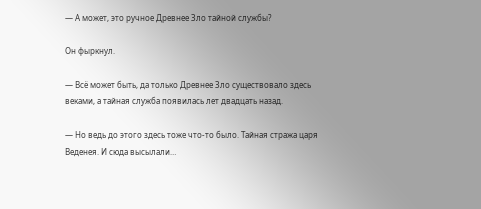— А может, это ручное Древнее Зло тайной службы?

Он фыркнул.

— Всё может быть, да только Древнее Зло существовало здесь веками, а тайная служба появилась лет двадцать назад.

— Но ведь до этого здесь тоже что-то было. Тайная стража царя Веденея. И сюда высылали…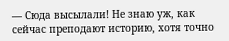— Сюда высылали! Не знаю уж, как сейчас преподают историю, хотя точно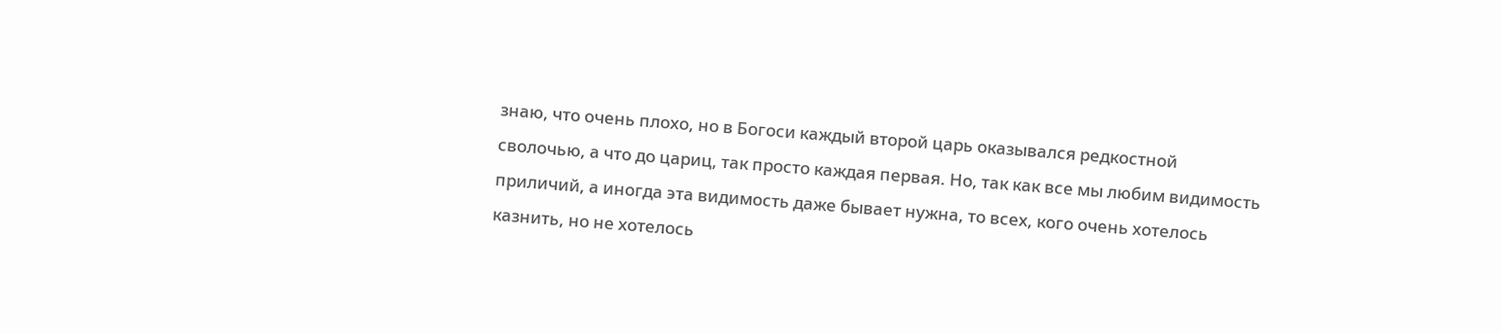знаю, что очень плохо, но в Богоси каждый второй царь оказывался редкостной сволочью, а что до цариц, так просто каждая первая. Но, так как все мы любим видимость приличий, а иногда эта видимость даже бывает нужна, то всех, кого очень хотелось казнить, но не хотелось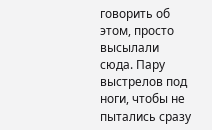говорить об этом, просто высылали сюда. Пару выстрелов под ноги, чтобы не пытались сразу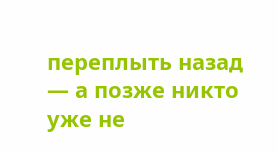переплыть назад — а позже никто уже не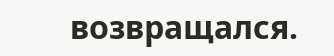возвращался.